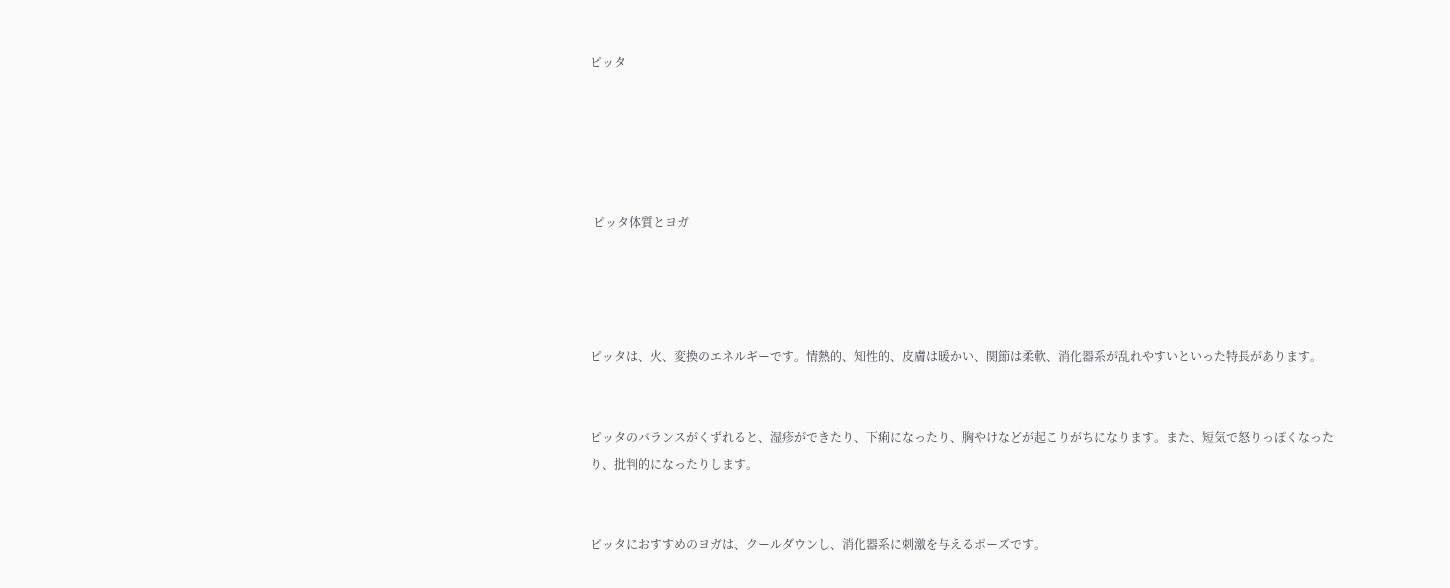ピッタ





 ピッタ体質とヨガ




ピッタは、火、変換のエネルギーです。情熱的、知性的、皮膚は暖かい、関節は柔軟、消化器系が乱れやすいといった特長があります。


ピッタのバランスがくずれると、湿疹ができたり、下痢になったり、胸やけなどが起こりがちになります。また、短気で怒りっぽくなったり、批判的になったりします。


ピッタにおすすめのヨガは、クールダウンし、消化器系に刺激を与えるポーズです。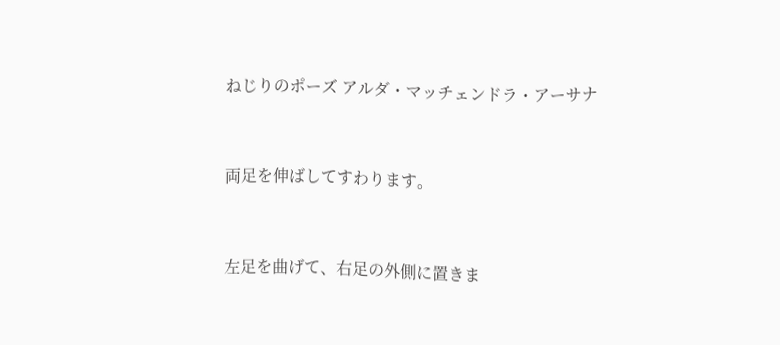ねじりのポーズ アルダ・マッチェンドラ・アーサナ


両足を伸ばしてすわります。


左足を曲げて、右足の外側に置きま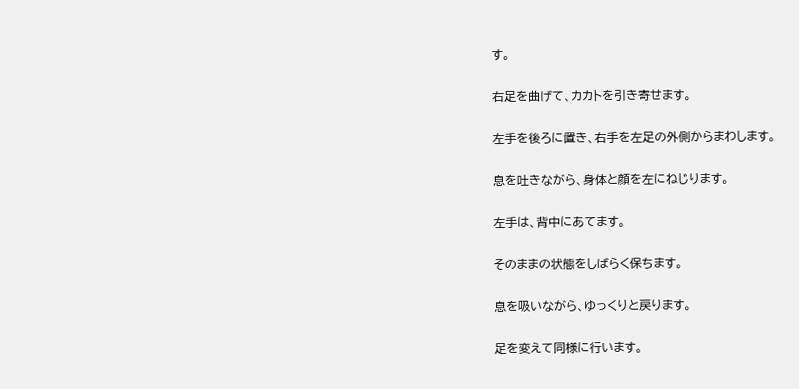す。


右足を曲げて、カカトを引き寄せます。


左手を後ろに置き、右手を左足の外側からまわします。


息を吐きながら、身体と顔を左にねじります。


左手は、背中にあてます。


そのままの状態をしばらく保ちます。


息を吸いながら、ゆっくりと戻ります。


足を変えて同様に行います。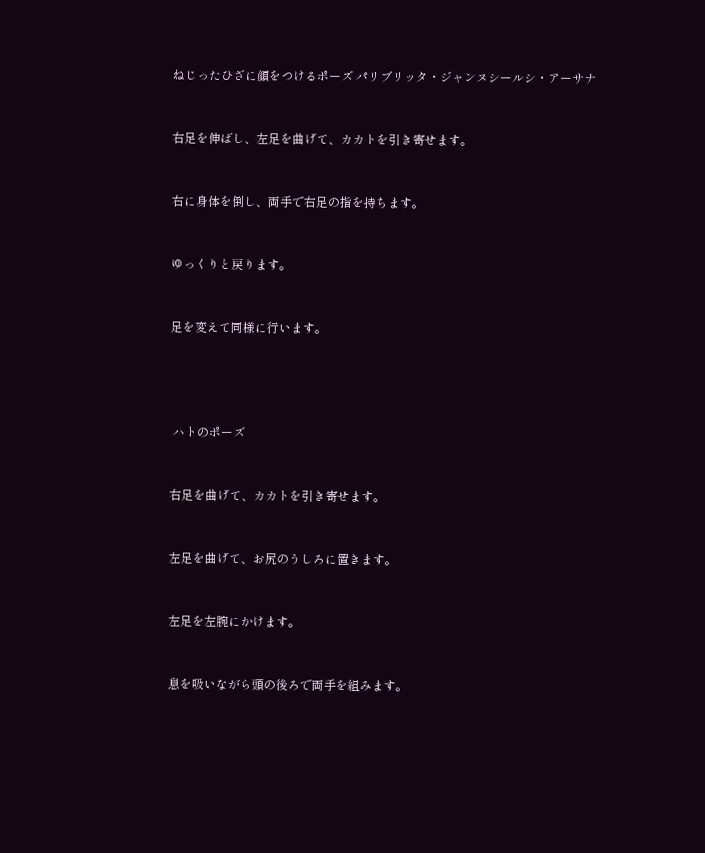ねじったひざに顔をつけるポーズ パリブリッタ・ジャンヌシールシ・アーサナ


右足を伸ばし、左足を曲げて、カカトを引き寄せます。


右に身体を倒し、両手で右足の指を持ちます。


ゆっくりと戻ります。


足を変えて同様に行います。




 ハトのポーズ


右足を曲げて、カカトを引き寄せます。


左足を曲げて、お尻のうしろに置きます。


左足を左腕にかけます。


息を吸いながら頭の後ろで両手を組みます。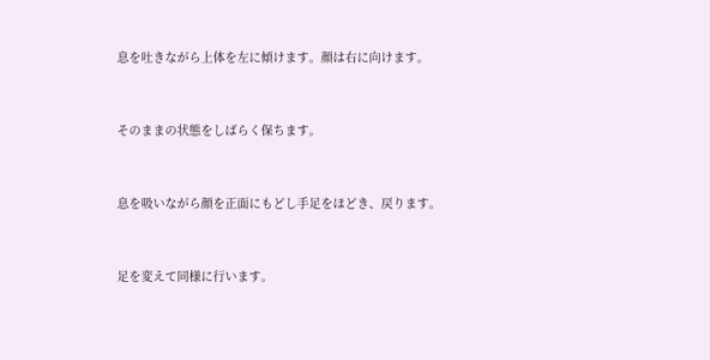息を吐きながら上体を左に傾けます。顔は右に向けます。


そのままの状態をしばらく保ちます。


息を吸いながら顔を正面にもどし手足をほどき、戻ります。


足を変えて同様に行います。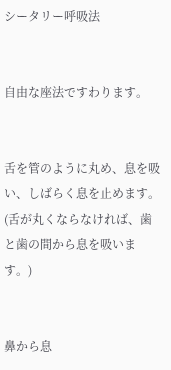シータリー呼吸法


自由な座法ですわります。


舌を管のように丸め、息を吸い、しばらく息を止めます。
(舌が丸くならなければ、歯と歯の間から息を吸います。)


鼻から息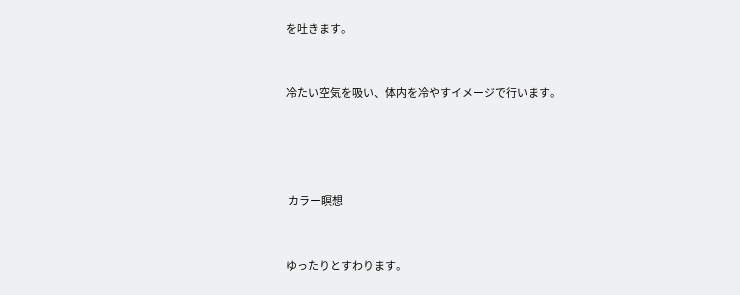を吐きます。


冷たい空気を吸い、体内を冷やすイメージで行います。




 カラー瞑想


ゆったりとすわります。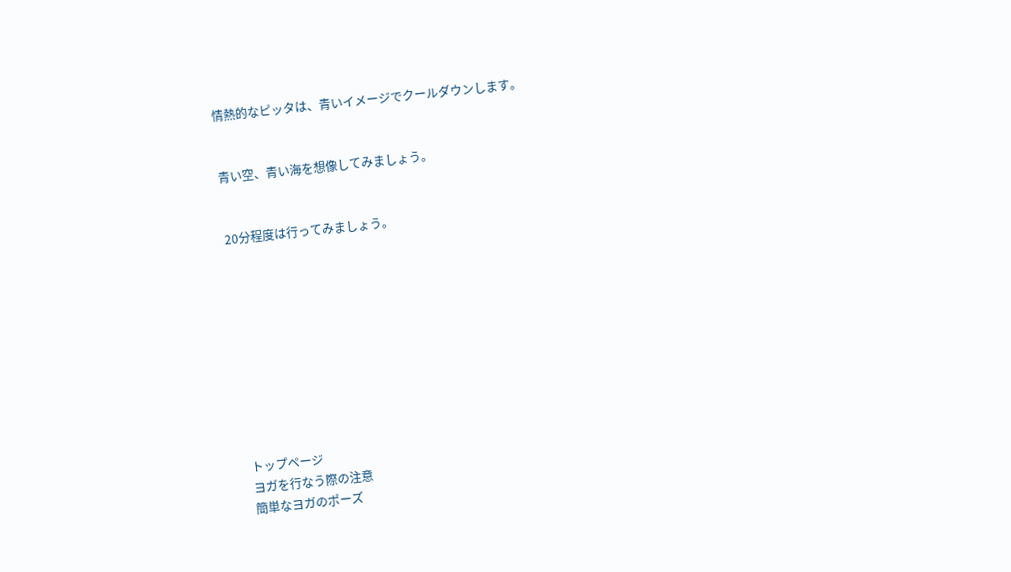情熱的なピッタは、青いイメージでクールダウンします。


青い空、青い海を想像してみましょう。


20分程度は行ってみましょう。










 トップページ
 ヨガを行なう際の注意
 簡単なヨガのポーズ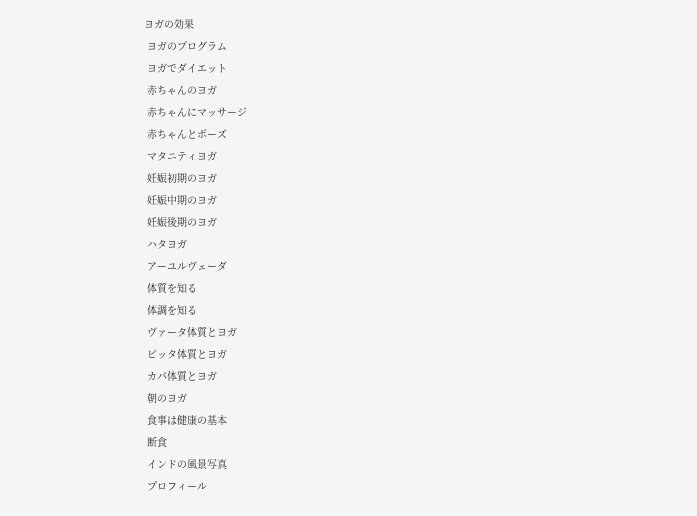ヨガの効果
 ヨガのプログラム
 ヨガでダイエット
 赤ちゃんのヨガ
 赤ちゃんにマッサージ
 赤ちゃんとポーズ
 マタニティヨガ
 妊娠初期のヨガ
 妊娠中期のヨガ
 妊娠後期のヨガ
 ハタヨガ
 アーユルヴェーダ
 体質を知る
 体調を知る
 ヴァータ体質とヨガ
 ピッタ体質とヨガ
 カパ体質とヨガ
 朝のヨガ
 食事は健康の基本
 断食
 インドの風景写真
 プロフィール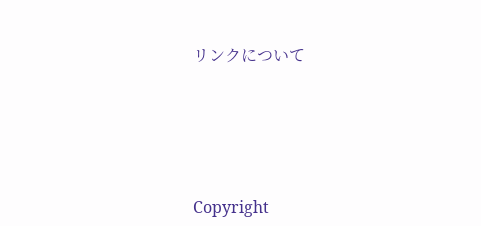リンクについて





Copyright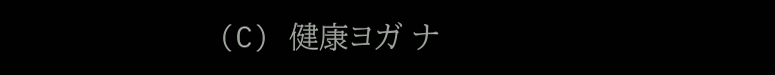(C) 健康ヨガ ナ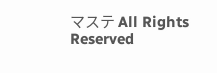マステ All Rights Reserved